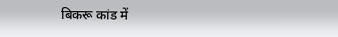बिकरू कांड में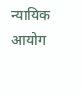न्यायिक आयोग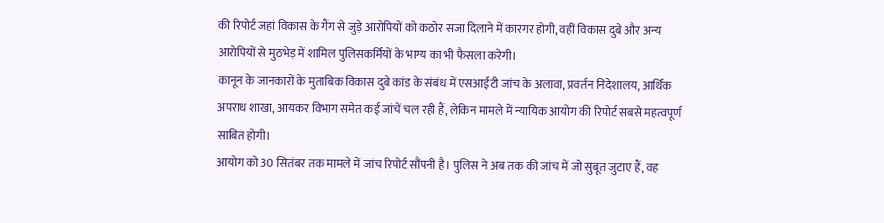की रिपोर्ट जहां विकास के गैंग से जुड़े आरोपियों को कठोर सजा दिलाने में कारगर होगी, वहीं विकास दुबे और अन्य आरोपियों से मुठभेड़ में शामिल पुलिसकर्मियों के भाग्य का भी फैसला करेगी।
कानून के जानकारों के मुताबिक विकास दुबे कांड के संबंध में एसआईटी जांच के अलावा, प्रवर्तन निदेशालय, आर्थिक अपराध शाखा, आयकर विभाग समेत कई जांचें चल रही हैं, लेकिन मामले में न्यायिक आयोग की रिपोर्ट सबसे महत्वपूर्ण साबित होगी।
आयोग को 30 सितंबर तक मामले में जांच रिपोर्ट सौंपनी है। पुलिस ने अब तक की जांच में जो सुबूत जुटाए हैं, वह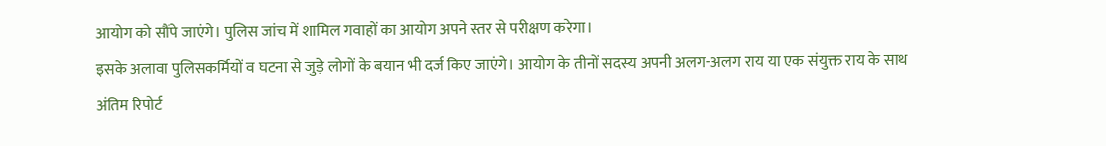आयोग को सौंपे जाएंगे। पुलिस जांच में शामिल गवाहों का आयोग अपने स्तर से परीक्षण करेगा।
इसके अलावा पुलिसकर्मियों व घटना से जुड़े लोगों के बयान भी दर्ज किए जाएंगे। आयोग के तीनों सदस्य अपनी अलग-अलग राय या एक संयुक्त राय के साथ अंतिम रिपोर्ट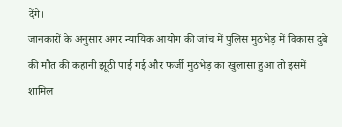देंगे।
जानकारों के अनुसार अगर न्यायिक आयोग की जांच में पुलिस मुठभेड़ में विकास दुबे की मौत की कहानी झूठी पाई गई और फर्जी मुठभेड़ का खुलासा हुआ तो इसमें शामिल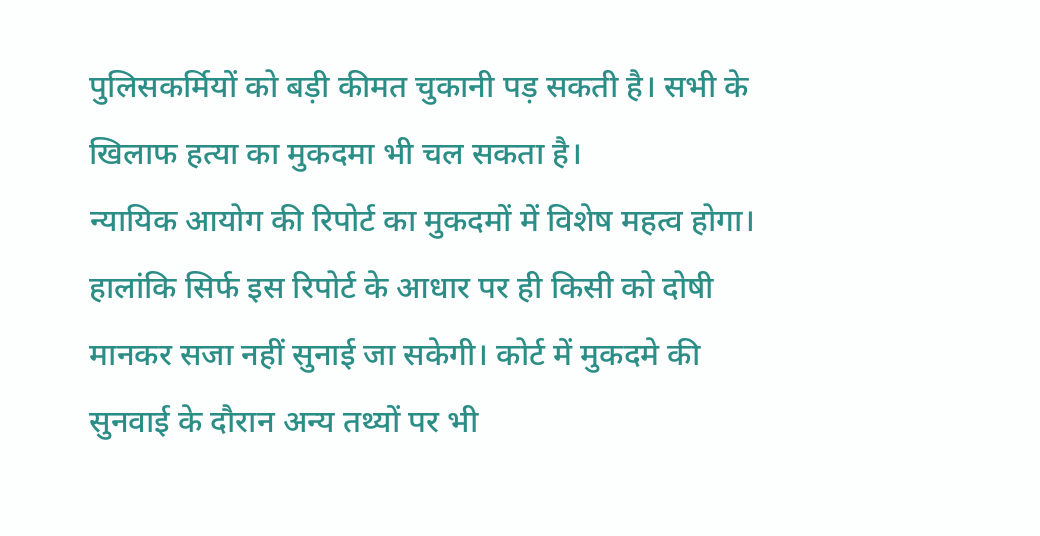पुलिसकर्मियों को बड़ी कीमत चुकानी पड़ सकती है। सभी के खिलाफ हत्या का मुकदमा भी चल सकता है।
न्यायिक आयोग की रिपोर्ट का मुकदमों में विशेष महत्व होगा। हालांकि सिर्फ इस रिपोर्ट के आधार पर ही किसी को दोषी मानकर सजा नहीं सुनाई जा सकेगी। कोर्ट में मुकदमे की सुनवाई के दौरान अन्य तथ्यों पर भी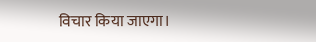विचार किया जाएगा।